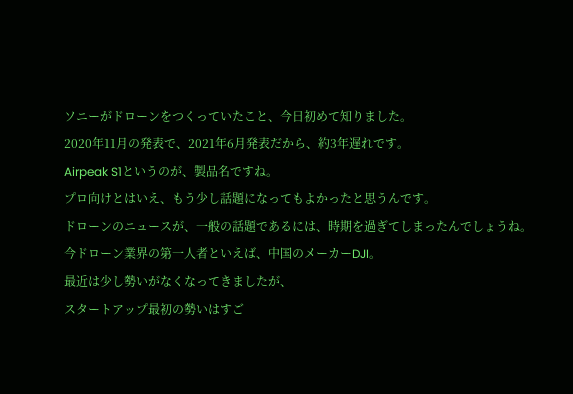ソニーがドローンをつくっていたこと、今日初めて知りました。
2020年11月の発表で、2021年6月発表だから、約3年遅れです。
Airpeak S1というのが、製品名ですね。
プロ向けとはいえ、もう少し話題になってもよかったと思うんです。
ドローンのニュースが、一般の話題であるには、時期を過ぎてしまったんでしょうね。
今ドローン業界の第一人者といえば、中国のメーカーDJI。
最近は少し勢いがなくなってきましたが、
スタートアップ最初の勢いはすご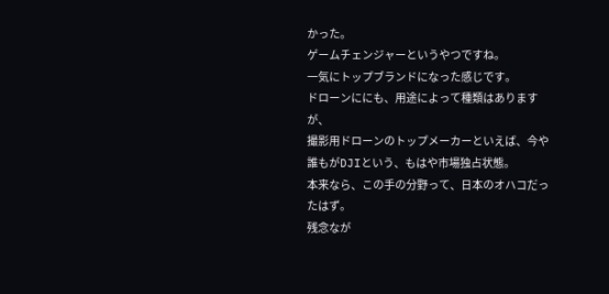かった。
ゲームチェンジャーというやつですね。
一気にトップブランドになった感じです。
ドローンににも、用途によって種類はありますが、
撮影用ドローンのトップメーカーといえば、今や誰もがDJIという、もはや市場独占状態。
本来なら、この手の分野って、日本のオハコだったはず。
残念なが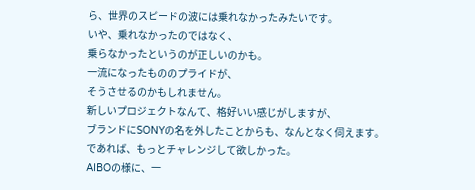ら、世界のスピードの波には乗れなかったみたいです。
いや、乗れなかったのではなく、
乗らなかったというのが正しいのかも。
一流になったもののプライドが、
そうさせるのかもしれません。
新しいプロジェクトなんて、格好いい感じがしますが、
ブランドにSONYの名を外したことからも、なんとなく伺えます。
であれば、もっとチャレンジして欲しかった。
AIBOの様に、一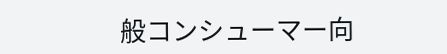般コンシューマー向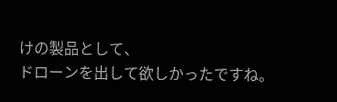けの製品として、
ドローンを出して欲しかったですね。